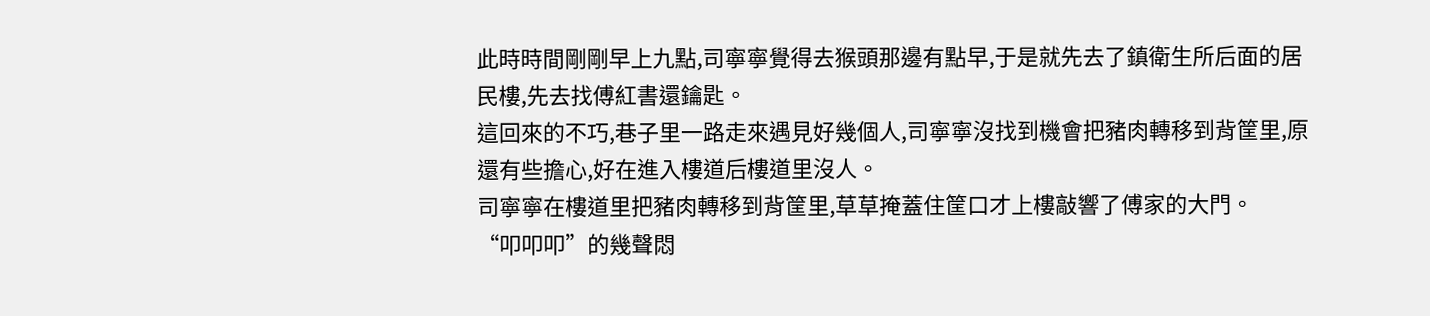此時時間剛剛早上九點,司寧寧覺得去猴頭那邊有點早,于是就先去了鎮衛生所后面的居民樓,先去找傅紅書還鑰匙。
這回來的不巧,巷子里一路走來遇見好幾個人,司寧寧沒找到機會把豬肉轉移到背筐里,原還有些擔心,好在進入樓道后樓道里沒人。
司寧寧在樓道里把豬肉轉移到背筐里,草草掩蓋住筐口才上樓敲響了傅家的大門。
“叩叩叩”的幾聲悶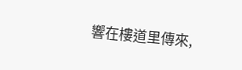響在樓道里傳來,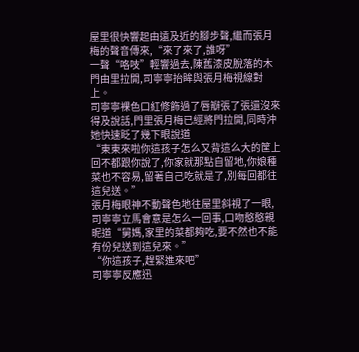屋里很快響起由遠及近的腳步聲,繼而張月梅的聲音傳來,“來了來了,誰呀”
一聲“咯吱”輕響過去,陳舊漆皮脫落的木門由里拉開,司寧寧抬眸與張月梅視線對上。
司寧寧裸色口紅修飾過了唇瓣張了張還沒來得及說話,門里張月梅已經將門拉開,同時沖她快速眨了幾下眼說道
“東東來啦你這孩子怎么又背這么大的筐上回不都跟你說了,你家就那點自留地,你娘種菜也不容易,留著自己吃就是了,別每回都往這兒送。”
張月梅眼神不動聲色地往屋里斜視了一眼,司寧寧立馬會意是怎么一回事,口吻憨憨親昵道“舅媽,家里的菜都夠吃,要不然也不能有份兒送到這兒來。”
“你這孩子,趕緊進來吧”
司寧寧反應迅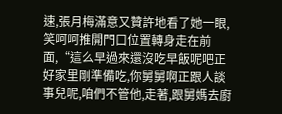速,張月梅滿意又贊許地看了她一眼,笑呵呵推開門口位置轉身走在前面,“這么早過來還沒吃早飯呢吧正好家里剛準備吃,你舅舅啊正跟人談事兒呢,咱們不管他,走著,跟舅媽去廚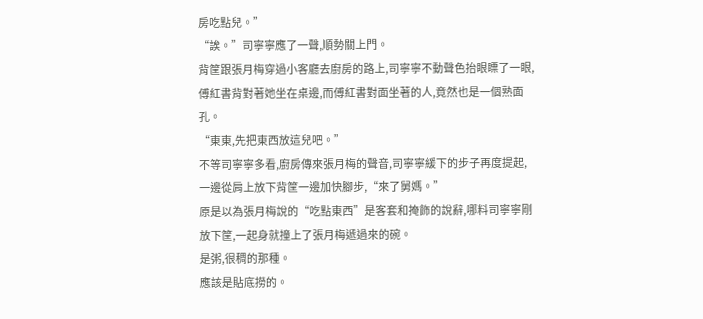房吃點兒。”
“誒。”司寧寧應了一聲,順勢關上門。
背筐跟張月梅穿過小客廳去廚房的路上,司寧寧不動聲色抬眼瞟了一眼,傅紅書背對著她坐在桌邊,而傅紅書對面坐著的人,竟然也是一個熟面孔。
“東東,先把東西放這兒吧。”
不等司寧寧多看,廚房傳來張月梅的聲音,司寧寧緩下的步子再度提起,一邊從肩上放下背筐一邊加快腳步,“來了舅媽。”
原是以為張月梅說的“吃點東西”是客套和掩飾的說辭,哪料司寧寧剛放下筐,一起身就撞上了張月梅遞過來的碗。
是粥,很稠的那種。
應該是貼底撈的。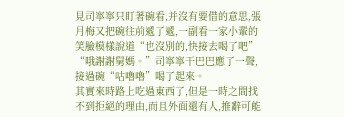見司寧寧只盯著碗看,并沒有要借的意思,張月梅又把碗往前遞了遞,一副看一家小輩的笑臉模樣說道“也沒別的,快接去喝了吧”
“哦謝謝舅媽。”司寧寧干巴巴應了一聲,接過碗“咕嚕嚕”喝了起來。
其實來時路上吃過東西了,但是一時之間找不到拒絕的理由,而且外面還有人,推辭可能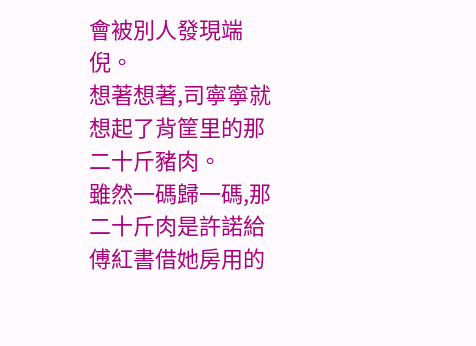會被別人發現端倪。
想著想著,司寧寧就想起了背筐里的那二十斤豬肉。
雖然一碼歸一碼,那二十斤肉是許諾給傅紅書借她房用的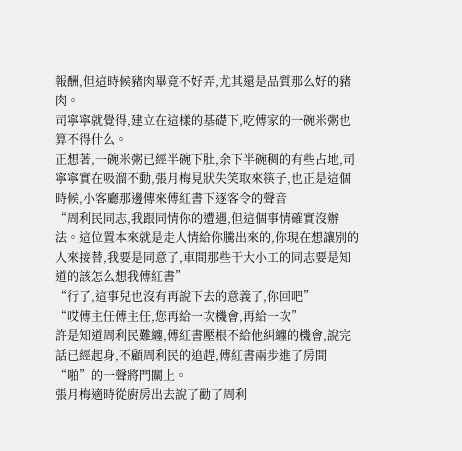報酬,但這時候豬肉畢竟不好弄,尤其還是品質那么好的豬肉。
司寧寧就覺得,建立在這樣的基礎下,吃傅家的一碗米粥也算不得什么。
正想著,一碗米粥已經半碗下肚,余下半碗稠的有些占地,司寧寧實在吸溜不動,張月梅見狀失笑取來筷子,也正是這個時候,小客廳那邊傳來傅紅書下逐客令的聲音
“周利民同志,我跟同情你的遭遇,但這個事情確實沒辦法。這位置本來就是走人情給你騰出來的,你現在想讓別的人來接替,我要是同意了,車間那些干大小工的同志要是知道的該怎么想我傅紅書”
“行了,這事兒也沒有再說下去的意義了,你回吧”
“哎傅主任傅主任,您再給一次機會,再給一次”
許是知道周利民難纏,傅紅書壓根不給他糾纏的機會,說完話已經起身,不顧周利民的追趕,傅紅書兩步進了房間“啪”的一聲將門關上。
張月梅適時從廚房出去說了勸了周利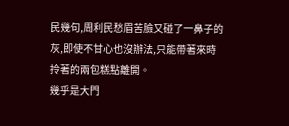民幾句,周利民愁眉苦臉又碰了一鼻子的灰,即使不甘心也沒辦法,只能帶著來時拎著的兩包糕點離開。
幾乎是大門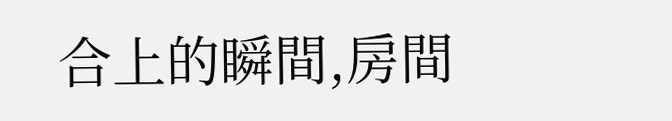合上的瞬間,房間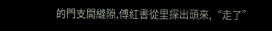的門支開縫隙,傅紅書從里探出頭來,“走了”